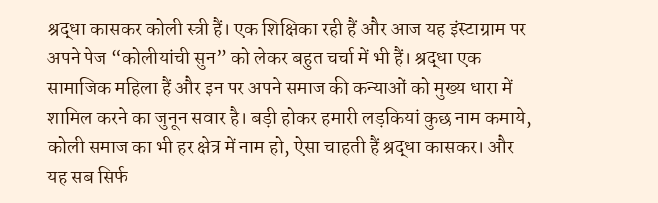श्रद्धा कासकर कोली स्त्री हैं। एक शिक्षिका रही हैं और आज यह इंस्टाग्राम पर अपने पेज “कोलीयांची सुन” को लेकर बहुत चर्चा में भी हैं। श्रद्धा एक सामाजिक महिला हैं और इन पर अपने समाज की कन्याओं को मुख्य धारा में शामिल करने का जुनून सवार है। बड़ी होकर हमारी लड़कियां कुछ नाम कमाये, कोली समाज का भी हर क्षेत्र में नाम हो, ऐसा चाहती हैं श्रद्धा कासकर। और यह सब सिर्फ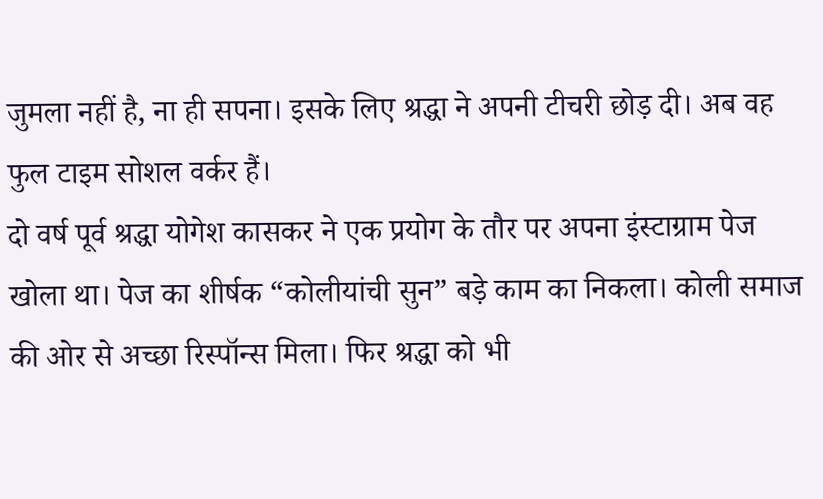जुमला नहीं है, ना ही सपना। इसके लिए श्रद्धा ने अपनी टीचरी छोड़ दी। अब वह फुल टाइम सोशल वर्कर हैं।
दो वर्ष पूर्व श्रद्धा योगेश कासकर ने एक प्रयोग के तौर पर अपना इंस्टाग्राम पेज खोला था। पेज का शीर्षक “कोलीयांची सुन” बड़े काम का निकला। कोली समाज की ओर से अच्छा रिस्पॉन्स मिला। फिर श्रद्धा को भी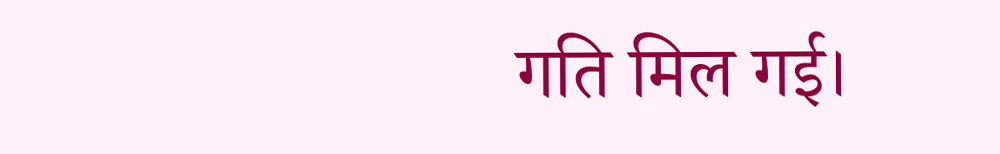गति मिल गई।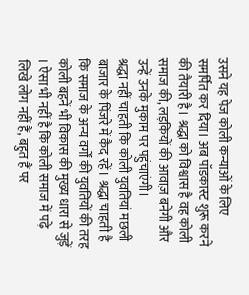उसने यह पेज कोली कन्याओं के लिए समर्पित कर दिया। अब पॉडकास्ट शुरू करने की तैयारी है। श्रद्धा को विश्वास है वह कोली समाज की, लड़कियों की आवाज़ बनेगी और उन्हें उनके मुकाम पर पहुंचाएंगी।
श्रद्धा नहीं चाहती कि कोली युवतियां मछली बाजार के पिंजरे में कैद रहें। श्रद्धा चाहती है कि समाज के अन्य वर्गों की युवतियों की तरह कोली बहनें भी विकास की मुख्य धारा से जुड़ें । ऐसा भी नहीं है कि कोली समाज में पढ़े लिखे लोग नहीं हैं, बहुत हैं पर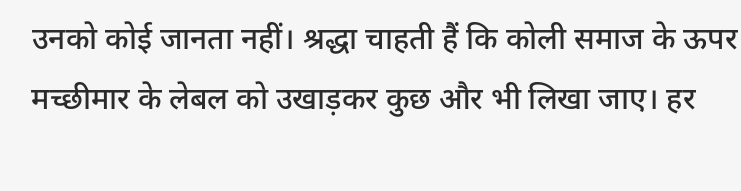उनको कोई जानता नहीं। श्रद्धा चाहती हैं कि कोली समाज के ऊपर मच्छीमार के लेबल को उखाड़कर कुछ और भी लिखा जाए। हर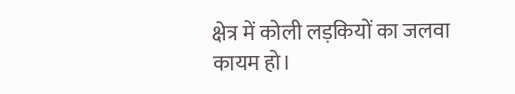क्षेत्र में कोली लड़कियों का जलवा कायम हो।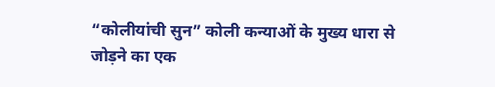“कोलीयांची सुन” कोली कन्याओं के मुख्य धारा से जोड़ने का एक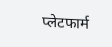प्लेटफार्म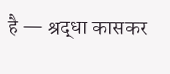है — श्रद्धा कासकर